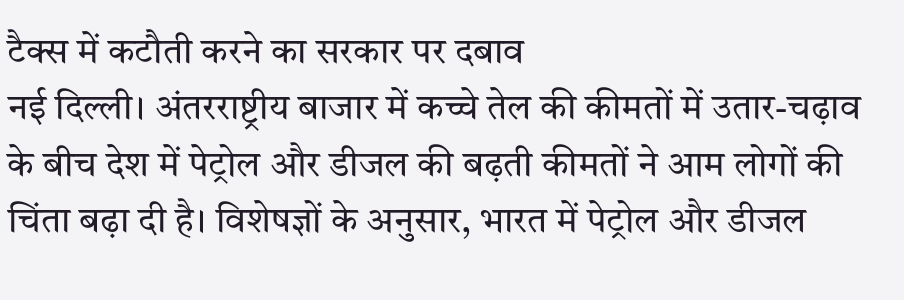टैक्स में कटौती करने का सरकार पर दबाव
नई दिल्ली। अंतरराष्ट्रीय बाजार में कच्चे तेल की कीमतों में उतार-चढ़ाव के बीच देश में पेट्रोल और डीजल की बढ़ती कीमतों ने आम लोगों की चिंता बढ़ा दी है। विशेषज्ञों के अनुसार, भारत में पेट्रोल और डीजल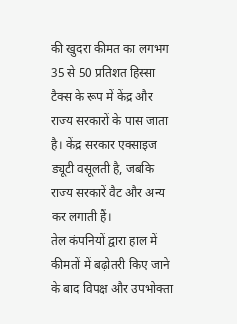की खुदरा कीमत का लगभग 35 से 50 प्रतिशत हिस्सा टैक्स के रूप में केंद्र और राज्य सरकारों के पास जाता है। केंद्र सरकार एक्साइज ड्यूटी वसूलती है, जबकि राज्य सरकारें वैट और अन्य कर लगाती हैं।
तेल कंपनियों द्वारा हाल में कीमतों में बढ़ोतरी किए जाने के बाद विपक्ष और उपभोक्ता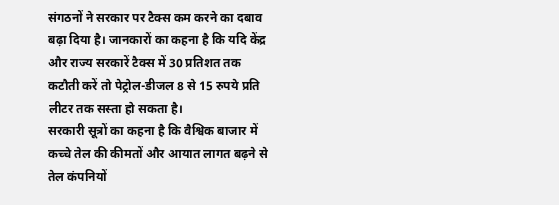संगठनों ने सरकार पर टैक्स कम करने का दबाव बढ़ा दिया है। जानकारों का कहना है कि यदि केंद्र और राज्य सरकारें टैक्स में 30 प्रतिशत तक कटौती करें तो पेट्रोल-डीजल 8 से 15 रुपये प्रति लीटर तक सस्ता हो सकता है।
सरकारी सूत्रों का कहना है कि वैश्विक बाजार में कच्चे तेल की कीमतों और आयात लागत बढ़ने से तेल कंपनियों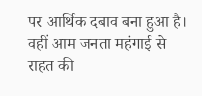पर आर्थिक दबाव बना हुआ है। वहीं आम जनता महंगाई से राहत की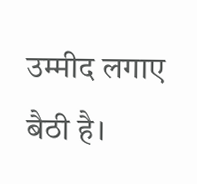उम्मीद लगाए बैठी है।